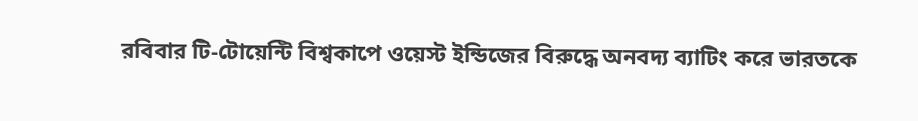রবিবার টি-টোয়েন্টি বিশ্বকাপে ওয়েস্ট ইন্ডিজের বিরুদ্ধে অনবদ্য ব্যাটিং করে ভারতকে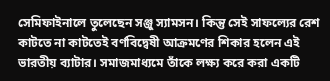সেমিফাইনালে তুলেছেন সঞ্জু স্যামসন। কিন্তু সেই সাফল্যের রেশ কাটতে না কাটতেই বর্ণবিদ্বেষী আক্রমণের শিকার হলেন এই ভারতীয় ব্যাটার। সমাজমাধ্যমে তাঁকে লক্ষ্য করে করা একটি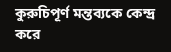কুরুচিপূর্ণ মন্তব্যকে কেন্দ্র করে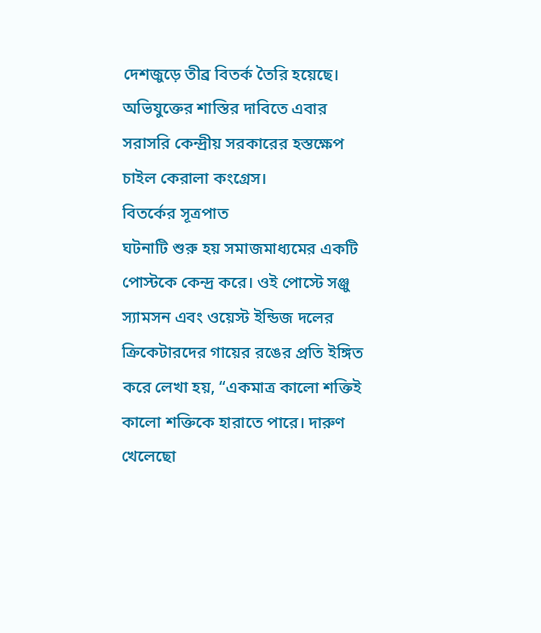দেশজুড়ে তীব্র বিতর্ক তৈরি হয়েছে। অভিযুক্তের শাস্তির দাবিতে এবার সরাসরি কেন্দ্রীয় সরকারের হস্তক্ষেপ চাইল কেরালা কংগ্রেস।
বিতর্কের সূত্রপাত
ঘটনাটি শুরু হয় সমাজমাধ্যমের একটি পোস্টকে কেন্দ্র করে। ওই পোস্টে সঞ্জু স্যামসন এবং ওয়েস্ট ইন্ডিজ দলের ক্রিকেটারদের গায়ের রঙের প্রতি ইঙ্গিত করে লেখা হয়, “একমাত্র কালো শক্তিই কালো শক্তিকে হারাতে পারে। দারুণ খেলেছো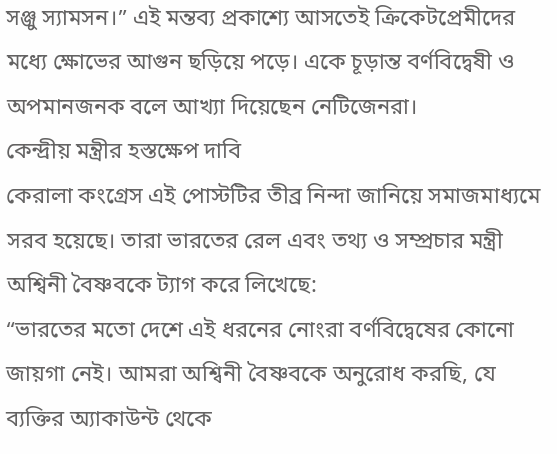সঞ্জু স্যামসন।” এই মন্তব্য প্রকাশ্যে আসতেই ক্রিকেটপ্রেমীদের মধ্যে ক্ষোভের আগুন ছড়িয়ে পড়ে। একে চূড়ান্ত বর্ণবিদ্বেষী ও অপমানজনক বলে আখ্যা দিয়েছেন নেটিজেনরা।
কেন্দ্রীয় মন্ত্রীর হস্তক্ষেপ দাবি
কেরালা কংগ্রেস এই পোস্টটির তীব্র নিন্দা জানিয়ে সমাজমাধ্যমে সরব হয়েছে। তারা ভারতের রেল এবং তথ্য ও সম্প্রচার মন্ত্রী অশ্বিনী বৈষ্ণবকে ট্যাগ করে লিখেছে:
“ভারতের মতো দেশে এই ধরনের নোংরা বর্ণবিদ্বেষের কোনো জায়গা নেই। আমরা অশ্বিনী বৈষ্ণবকে অনুরোধ করছি, যে ব্যক্তির অ্যাকাউন্ট থেকে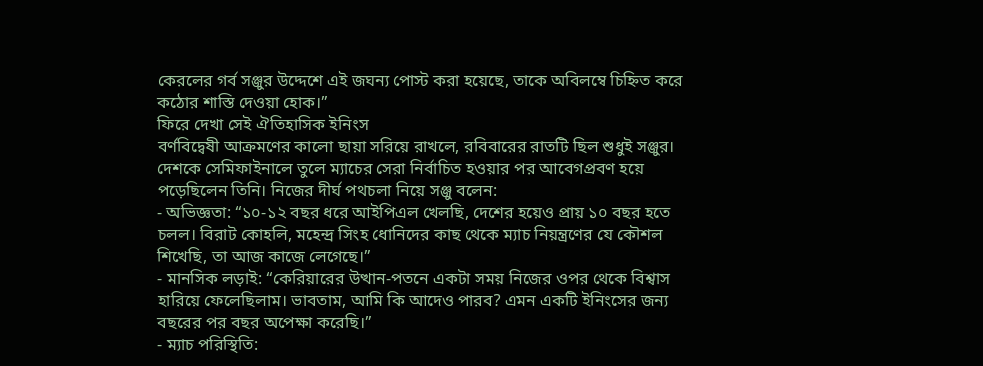কেরলের গর্ব সঞ্জুর উদ্দেশে এই জঘন্য পোস্ট করা হয়েছে, তাকে অবিলম্বে চিহ্নিত করে কঠোর শাস্তি দেওয়া হোক।”
ফিরে দেখা সেই ঐতিহাসিক ইনিংস
বর্ণবিদ্বেষী আক্রমণের কালো ছায়া সরিয়ে রাখলে, রবিবারের রাতটি ছিল শুধুই সঞ্জুর। দেশকে সেমিফাইনালে তুলে ম্যাচের সেরা নির্বাচিত হওয়ার পর আবেগপ্রবণ হয়ে পড়েছিলেন তিনি। নিজের দীর্ঘ পথচলা নিয়ে সঞ্জু বলেন:
- অভিজ্ঞতা: “১০-১২ বছর ধরে আইপিএল খেলছি, দেশের হয়েও প্রায় ১০ বছর হতে চলল। বিরাট কোহলি, মহেন্দ্র সিংহ ধোনিদের কাছ থেকে ম্যাচ নিয়ন্ত্রণের যে কৌশল শিখেছি, তা আজ কাজে লেগেছে।”
- মানসিক লড়াই: “কেরিয়ারের উত্থান-পতনে একটা সময় নিজের ওপর থেকে বিশ্বাস হারিয়ে ফেলেছিলাম। ভাবতাম, আমি কি আদেও পারব? এমন একটি ইনিংসের জন্য বছরের পর বছর অপেক্ষা করেছি।”
- ম্যাচ পরিস্থিতি: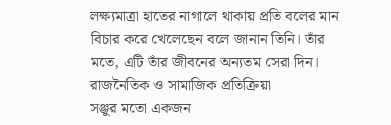লক্ষ্যমাত্রা হাতের নাগালে থাকায় প্রতি বলের মান বিচার করে খেলেছেন বলে জানান তিনি। তাঁর মতে, এটি তাঁর জীবনের অন্যতম সেরা দিন।
রাজনৈতিক ও সামাজিক প্রতিক্রিয়া
সঞ্জুর মতো একজন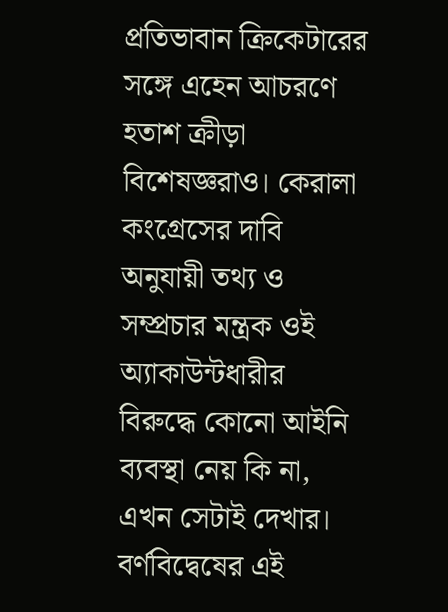প্রতিভাবান ক্রিকেটারের সঙ্গে এহেন আচরণে হতাশ ক্রীড়া বিশেষজ্ঞরাও। কেরালা কংগ্রেসের দাবি অনুযায়ী তথ্য ও সম্প্রচার মন্ত্রক ওই অ্যাকাউন্টধারীর বিরুদ্ধে কোনো আইনি ব্যবস্থা নেয় কি না, এখন সেটাই দেখার। বর্ণবিদ্বেষের এই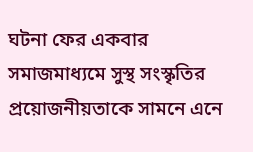ঘটনা ফের একবার সমাজমাধ্যমে সুস্থ সংস্কৃতির প্রয়োজনীয়তাকে সামনে এনে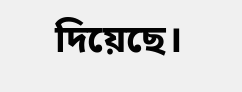দিয়েছে।